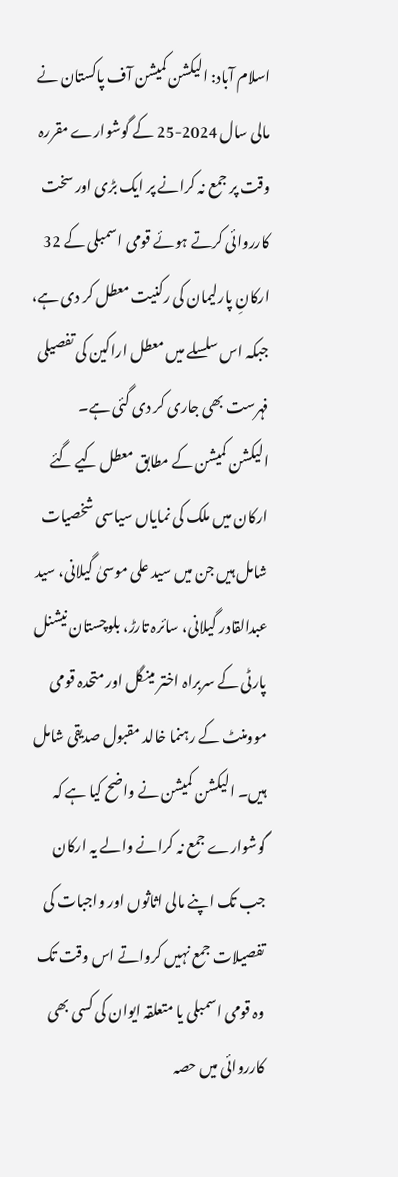اسلام آباد: الیکشن کمیشن آف پاکستان نے مالی سال 2024-25 کے گوشوارے مقررہ وقت پر جمع نہ کرانے پر ایک بڑی اور سخت کارروائی کرتے ہوئے قومی اسمبلی کے 32 ارکانِ پارلیمان کی رکنیت معطل کر دی ہے، جبکہ اس سلسلے میں معطل اراکین کی تفصیلی فہرست بھی جاری کر دی گئی ہے۔
الیکشن کمیشن کے مطابق معطل کیے گئے ارکان میں ملک کی نمایاں سیاسی شخصیات شامل ہیں جن میں سید علی موسیٰ گیلانی، سید عبدالقادر گیلانی، سائرہ تارڑ، بلوچستان نیشنل پارٹی کے سربراہ اختر مینگل اور متحدہ قومی موومنٹ کے رہنما خالد مقبول صدیقی شامل ہیں۔ الیکشن کمیشن نے واضح کیا ہے کہ گوشوارے جمع نہ کرانے والے یہ ارکان جب تک اپنے مالی اثاثوں اور واجبات کی تفصیلات جمع نہیں کرواتے اس وقت تک وہ قومی اسمبلی یا متعلقہ ایوان کی کسی بھی کارروائی میں حصہ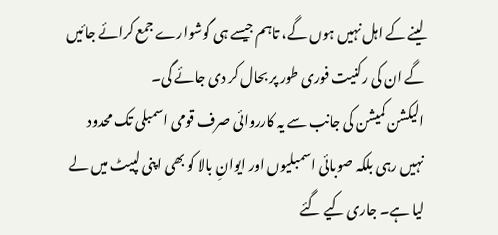لینے کے اہل نہیں ہوں گے، تاہم جیسے ہی گوشوارے جمع کرائے جائیں گے ان کی رکنیت فوری طور پر بحال کر دی جائے گی۔
الیکشن کمیشن کی جانب سے یہ کارروائی صرف قومی اسمبلی تک محدود نہیں رہی بلکہ صوبائی اسمبلیوں اور ایوانِ بالا کو بھی اپنی لپیٹ میں لے لیا ہے۔ جاری کیے گئے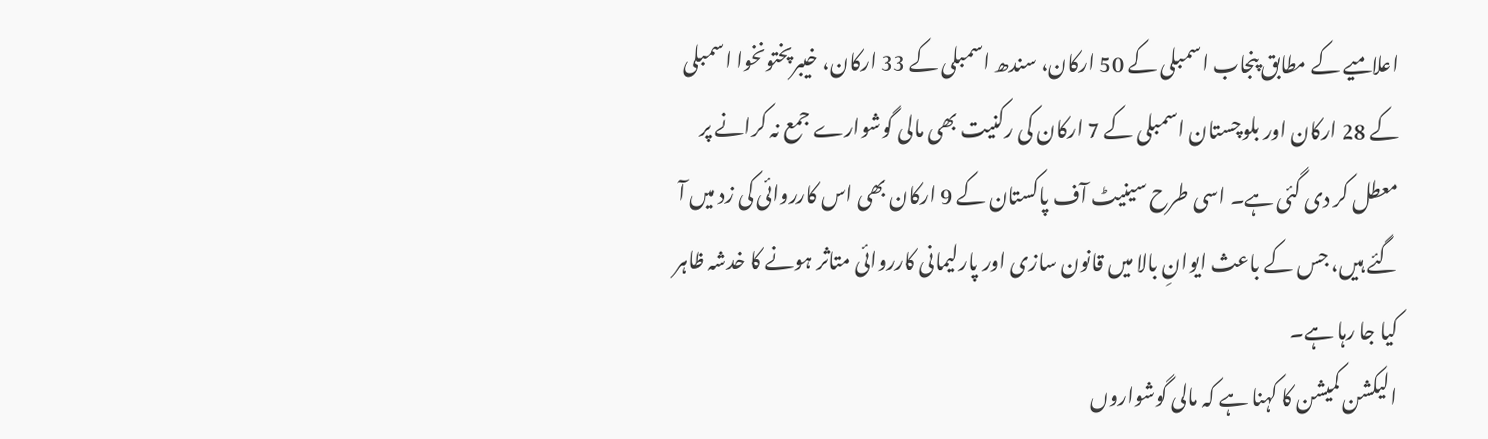اعلامیے کے مطابق پنجاب اسمبلی کے 50 ارکان، سندھ اسمبلی کے 33 ارکان، خیبرپختونخوا اسمبلی کے 28 ارکان اور بلوچستان اسمبلی کے 7 ارکان کی رکنیت بھی مالی گوشوارے جمع نہ کرانے پر معطل کر دی گئی ہے۔ اسی طرح سینیٹ آف پاکستان کے 9 ارکان بھی اس کارروائی کی زد میں آ گئے ہیں، جس کے باعث ایوانِ بالا میں قانون سازی اور پارلیمانی کارروائی متاثر ہونے کا خدشہ ظاہر کیا جا رہا ہے۔
الیکشن کمیشن کا کہنا ہے کہ مالی گوشواروں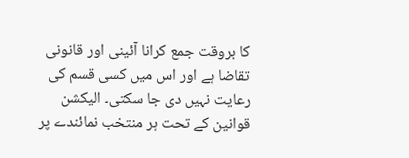کا بروقت جمع کرانا آئینی اور قانونی تقاضا ہے اور اس میں کسی قسم کی رعایت نہیں دی جا سکتی۔ الیکشن قوانین کے تحت ہر منتخب نمائندے پر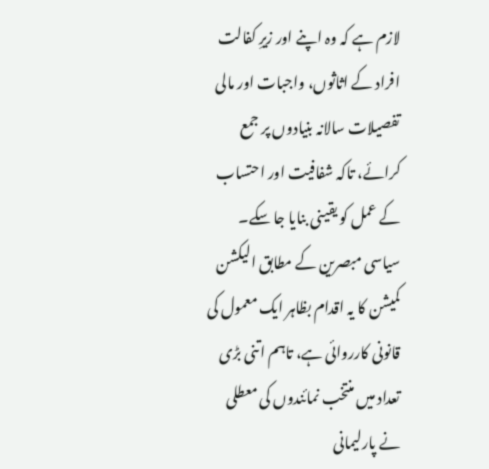لازم ہے کہ وہ اپنے اور زیرِ کفالت افراد کے اثاثوں، واجبات اور مالی تفصیلات سالانہ بنیادوں پر جمع کرائے، تاکہ شفافیت اور احتساب کے عمل کو یقینی بنایا جا سکے۔
سیاسی مبصرین کے مطابق الیکشن کمیشن کا یہ اقدام بظاہر ایک معمول کی قانونی کارروائی ہے، تاہم اتنی بڑی تعداد میں منتخب نمائندوں کی معطلی نے پارلیمانی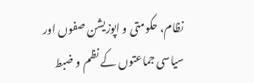نظام، حکومتی و اپوزیشن صفوں اور سیاسی جماعتوں کے نظم و ضبط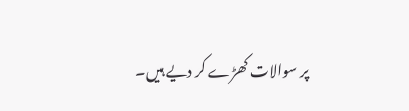پر سوالات کھڑے کر دیے ہیں۔